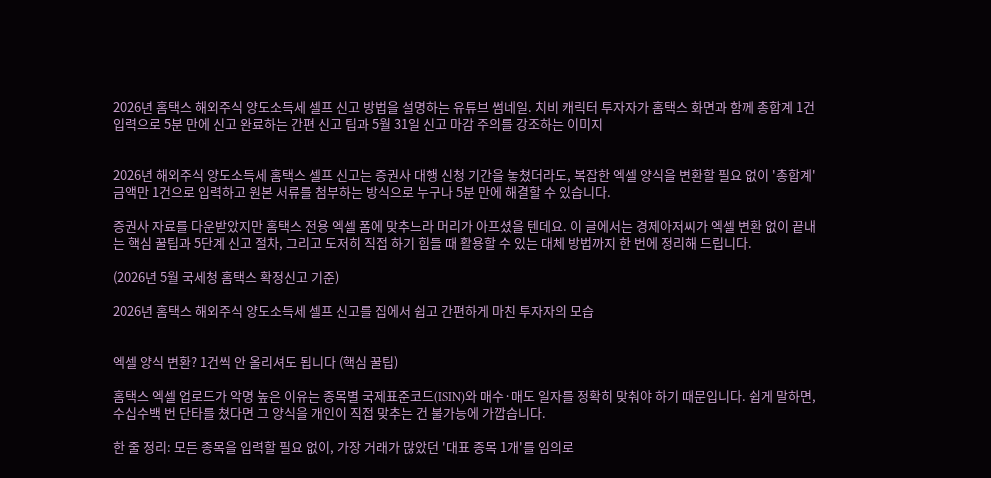2026년 홈택스 해외주식 양도소득세 셀프 신고 방법을 설명하는 유튜브 썸네일. 치비 캐릭터 투자자가 홈택스 화면과 함께 총합계 1건 입력으로 5분 만에 신고 완료하는 간편 신고 팁과 5월 31일 신고 마감 주의를 강조하는 이미지


2026년 해외주식 양도소득세 홈택스 셀프 신고는 증권사 대행 신청 기간을 놓쳤더라도, 복잡한 엑셀 양식을 변환할 필요 없이 '총합계' 금액만 1건으로 입력하고 원본 서류를 첨부하는 방식으로 누구나 5분 만에 해결할 수 있습니다.

증권사 자료를 다운받았지만 홈택스 전용 엑셀 폼에 맞추느라 머리가 아프셨을 텐데요. 이 글에서는 경제아저씨가 엑셀 변환 없이 끝내는 핵심 꿀팁과 5단계 신고 절차, 그리고 도저히 직접 하기 힘들 때 활용할 수 있는 대체 방법까지 한 번에 정리해 드립니다.

(2026년 5월 국세청 홈택스 확정신고 기준)

2026년 홈택스 해외주식 양도소득세 셀프 신고를 집에서 쉽고 간편하게 마친 투자자의 모습


엑셀 양식 변환? 1건씩 안 올리셔도 됩니다 (핵심 꿀팁)

홈택스 엑셀 업로드가 악명 높은 이유는 종목별 국제표준코드(ISIN)와 매수·매도 일자를 정확히 맞춰야 하기 때문입니다. 쉽게 말하면, 수십수백 번 단타를 쳤다면 그 양식을 개인이 직접 맞추는 건 불가능에 가깝습니다.

한 줄 정리: 모든 종목을 입력할 필요 없이, 가장 거래가 많았던 '대표 종목 1개'를 임의로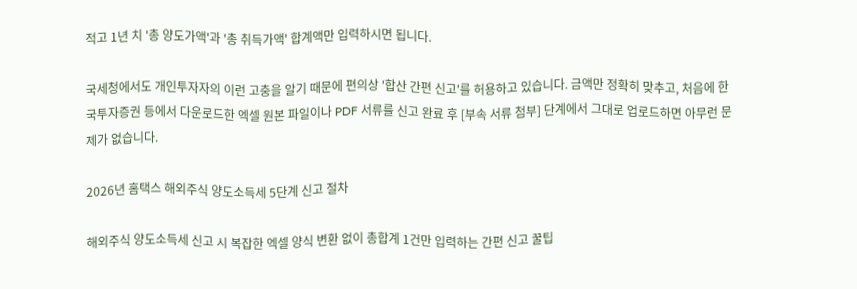적고 1년 치 '총 양도가액'과 '총 취득가액' 합계액만 입력하시면 됩니다.

국세청에서도 개인투자자의 이런 고충을 알기 때문에 편의상 '합산 간편 신고'를 허용하고 있습니다. 금액만 정확히 맞추고, 처음에 한국투자증권 등에서 다운로드한 엑셀 원본 파일이나 PDF 서류를 신고 완료 후 [부속 서류 첨부] 단계에서 그대로 업로드하면 아무런 문제가 없습니다.

2026년 홈택스 해외주식 양도소득세 5단계 신고 절차

해외주식 양도소득세 신고 시 복잡한 엑셀 양식 변환 없이 총합계 1건만 입력하는 간편 신고 꿀팁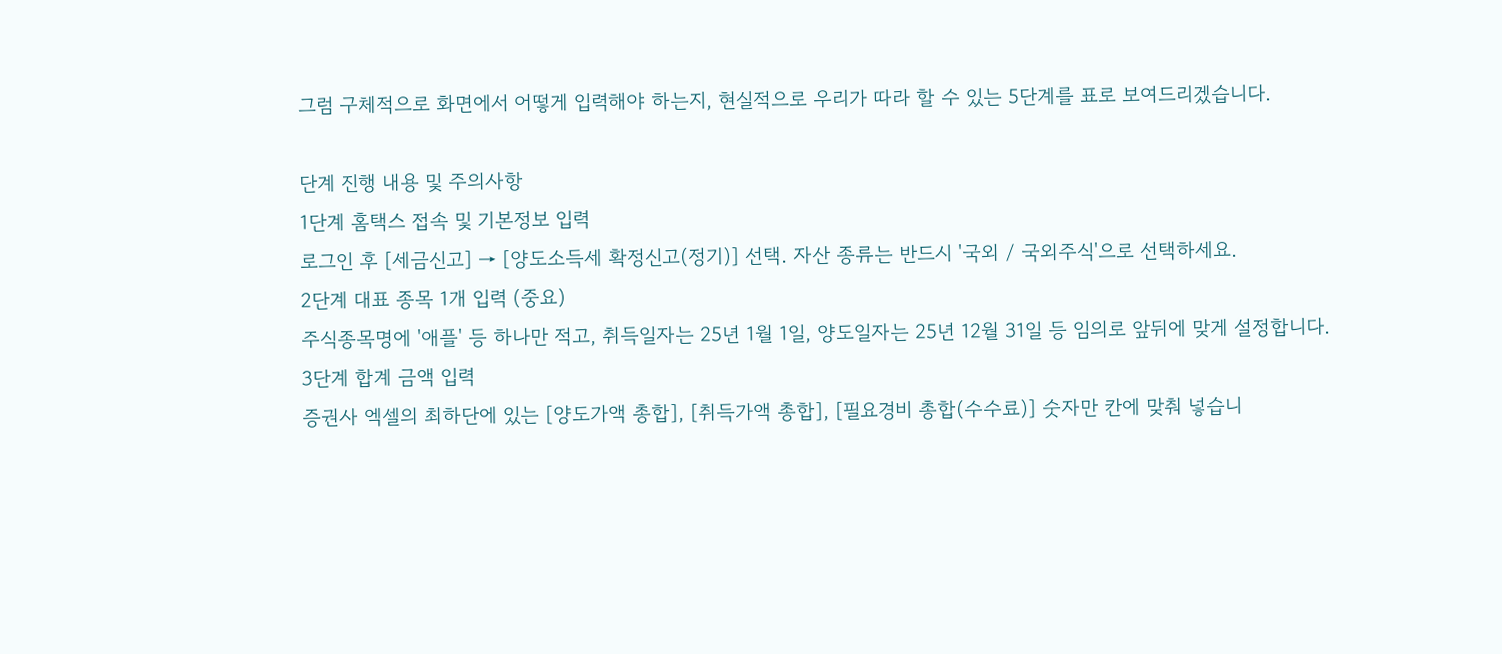그럼 구체적으로 화면에서 어떻게 입력해야 하는지, 현실적으로 우리가 따라 할 수 있는 5단계를 표로 보여드리겠습니다.

단계 진행 내용 및 주의사항
1단계 홈택스 접속 및 기본정보 입력
로그인 후 [세금신고] → [양도소득세 확정신고(정기)] 선택. 자산 종류는 반드시 '국외 / 국외주식'으로 선택하세요.
2단계 대표 종목 1개 입력 (중요)
주식종목명에 '애플' 등 하나만 적고, 취득일자는 25년 1월 1일, 양도일자는 25년 12월 31일 등 임의로 앞뒤에 맞게 설정합니다.
3단계 합계 금액 입력
증권사 엑셀의 최하단에 있는 [양도가액 총합], [취득가액 총합], [필요경비 총합(수수료)] 숫자만 칸에 맞춰 넣습니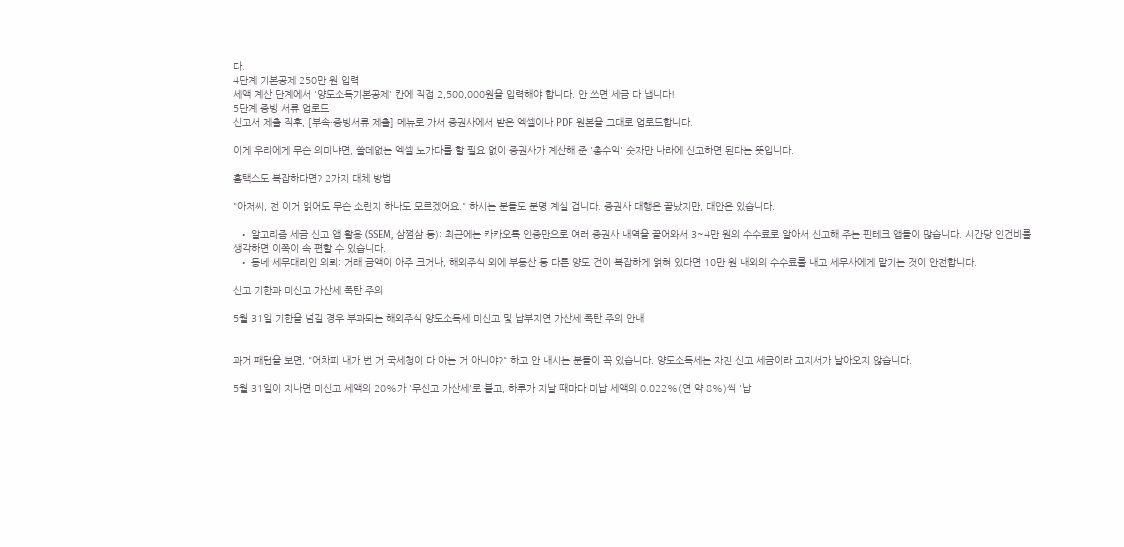다.
4단계 기본공제 250만 원 입력
세액 계산 단계에서 '양도소득기본공제' 칸에 직접 2,500,000원을 입력해야 합니다. 안 쓰면 세금 다 냅니다!
5단계 증빙 서류 업로드
신고서 제출 직후, [부속·증빙서류 제출] 메뉴로 가서 증권사에서 받은 엑셀이나 PDF 원본을 그대로 업로드합니다.

이게 우리에게 무슨 의미냐면, 쓸데없는 엑셀 노가다를 할 필요 없이 증권사가 계산해 준 '총수익' 숫자만 나라에 신고하면 된다는 뜻입니다.

홈택스도 복잡하다면? 2가지 대체 방법

"아저씨, 전 이거 읽어도 무슨 소린지 하나도 모르겠어요." 하시는 분들도 분명 계실 겁니다. 증권사 대행은 끝났지만, 대안은 있습니다.

  • 알고리즘 세금 신고 앱 활용 (SSEM, 삼쩜삼 등): 최근에는 카카오톡 인증만으로 여러 증권사 내역을 끌어와서 3~4만 원의 수수료로 알아서 신고해 주는 핀테크 앱들이 많습니다. 시간당 인건비를 생각하면 이쪽이 속 편할 수 있습니다.
  • 동네 세무대리인 의뢰: 거래 금액이 아주 크거나, 해외주식 외에 부동산 등 다른 양도 건이 복잡하게 얽혀 있다면 10만 원 내외의 수수료를 내고 세무사에게 맡기는 것이 안전합니다.

신고 기한과 미신고 가산세 폭탄 주의

5월 31일 기한을 넘길 경우 부과되는 해외주식 양도소득세 미신고 및 납부지연 가산세 폭탄 주의 안내


과거 패턴을 보면, "어차피 내가 번 거 국세청이 다 아는 거 아니야?" 하고 안 내시는 분들이 꼭 있습니다. 양도소득세는 자진 신고 세금이라 고지서가 날아오지 않습니다.

5월 31일이 지나면 미신고 세액의 20%가 '무신고 가산세'로 붙고, 하루가 지날 때마다 미납 세액의 0.022%(연 약 8%)씩 '납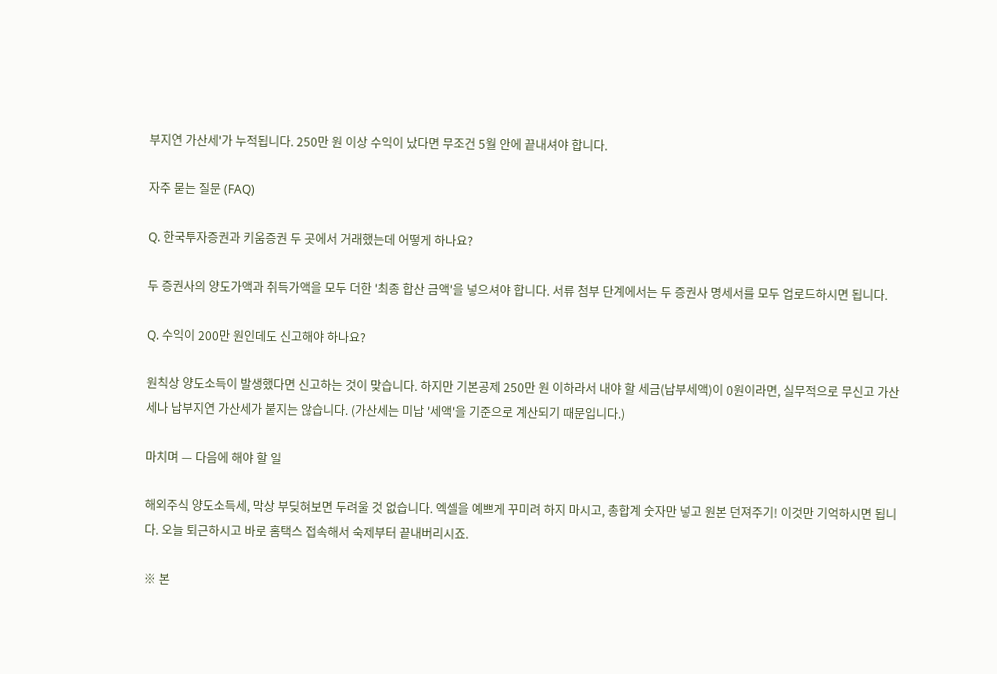부지연 가산세'가 누적됩니다. 250만 원 이상 수익이 났다면 무조건 5월 안에 끝내셔야 합니다.

자주 묻는 질문 (FAQ)

Q. 한국투자증권과 키움증권 두 곳에서 거래했는데 어떻게 하나요?

두 증권사의 양도가액과 취득가액을 모두 더한 '최종 합산 금액'을 넣으셔야 합니다. 서류 첨부 단계에서는 두 증권사 명세서를 모두 업로드하시면 됩니다.

Q. 수익이 200만 원인데도 신고해야 하나요?

원칙상 양도소득이 발생했다면 신고하는 것이 맞습니다. 하지만 기본공제 250만 원 이하라서 내야 할 세금(납부세액)이 0원이라면, 실무적으로 무신고 가산세나 납부지연 가산세가 붙지는 않습니다. (가산세는 미납 '세액'을 기준으로 계산되기 때문입니다.)

마치며 — 다음에 해야 할 일

해외주식 양도소득세, 막상 부딪혀보면 두려울 것 없습니다. 엑셀을 예쁘게 꾸미려 하지 마시고, 총합계 숫자만 넣고 원본 던져주기! 이것만 기억하시면 됩니다. 오늘 퇴근하시고 바로 홈택스 접속해서 숙제부터 끝내버리시죠.

※ 본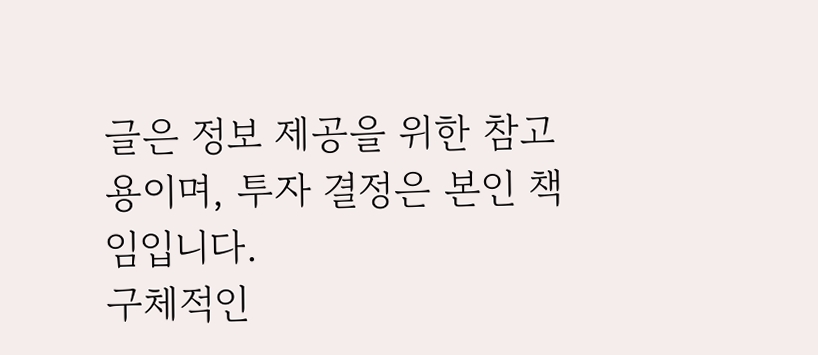글은 정보 제공을 위한 참고용이며, 투자 결정은 본인 책임입니다.
구체적인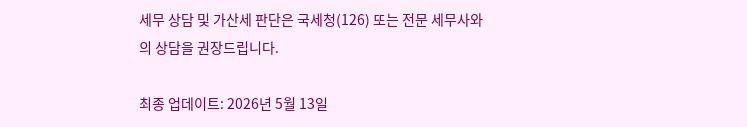세무 상담 및 가산세 판단은 국세청(126) 또는 전문 세무사와의 상담을 권장드립니다.

최종 업데이트: 2026년 5월 13일